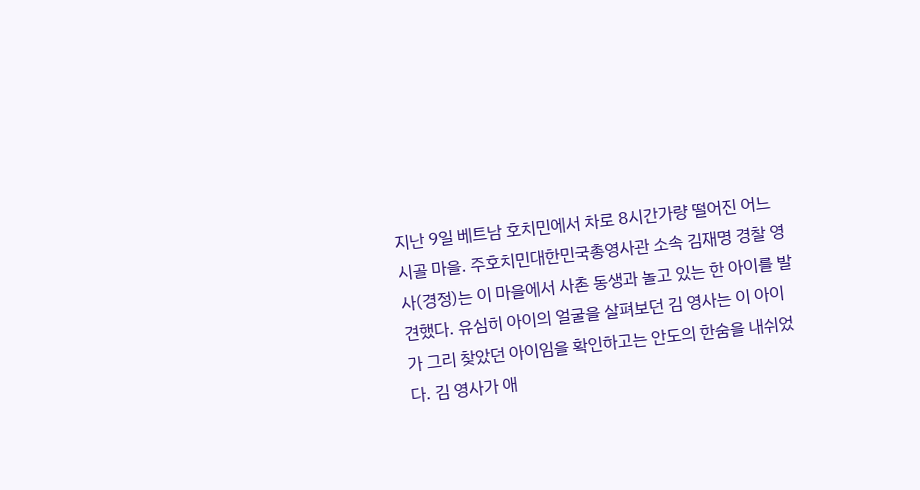지난 9일 베트남 호치민에서 차로 8시간가량 떨어진 어느 시골 마을. 주호치민대한민국총영사관 소속 김재명 경찰 영사(경정)는 이 마을에서 사촌 동생과 놀고 있는 한 아이를 발견했다. 유심히 아이의 얼굴을 살펴보던 김 영사는 이 아이가 그리 찾았던 아이임을 확인하고는 안도의 한숨을 내쉬었다. 김 영사가 애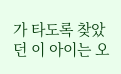가 타도록 찾았던 이 아이는 오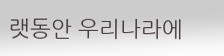랫동안 우리나라에